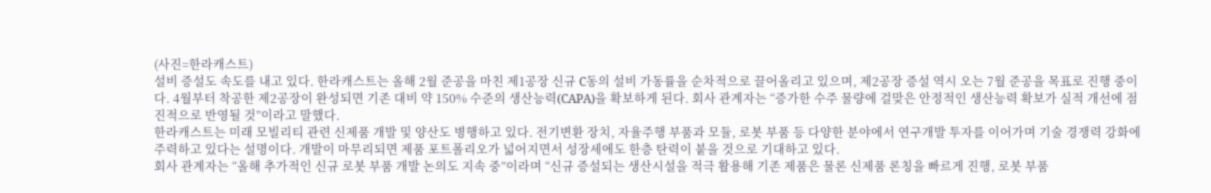(사진=한라캐스트)
설비 증설도 속도를 내고 있다. 한라캐스트는 올해 2월 준공을 마친 제1공장 신규 C동의 설비 가동률을 순차적으로 끌어올리고 있으며, 제2공장 증설 역시 오는 7월 준공을 목표로 진행 중이다. 4월부터 착공한 제2공장이 완성되면 기존 대비 약 150% 수준의 생산능력(CAPA)을 확보하게 된다. 회사 관계자는 “증가한 수주 물량에 걸맞은 안정적인 생산능력 확보가 실적 개선에 점진적으로 반영될 것”이라고 말했다.
한라캐스트는 미래 모빌리티 관련 신제품 개발 및 양산도 병행하고 있다. 전기변환 장치, 자율주행 부품과 모듈, 로봇 부품 등 다양한 분야에서 연구개발 투자를 이어가며 기술 경쟁력 강화에 주력하고 있다는 설명이다. 개발이 마무리되면 제품 포트폴리오가 넓어지면서 성장세에도 한층 탄력이 붙을 것으로 기대하고 있다.
회사 관계자는 “올해 추가적인 신규 로봇 부품 개발 논의도 지속 중”이라며 “신규 증설되는 생산시설을 적극 활용해 기존 제품은 물론 신제품 론칭을 빠르게 진행, 로봇 부품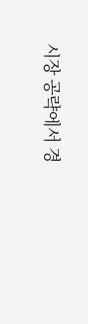시장 공략에서 경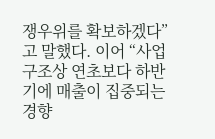쟁우위를 확보하겠다”고 말했다. 이어 “사업 구조상 연초보다 하반기에 매출이 집중되는 경향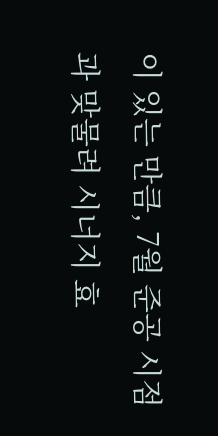이 있는 만큼, 7월 준공 시점과 맞물려 시너지 효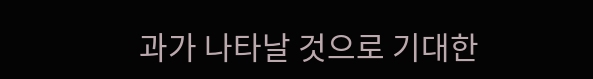과가 나타날 것으로 기대한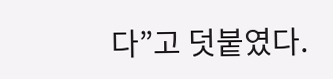다”고 덧붙였다.